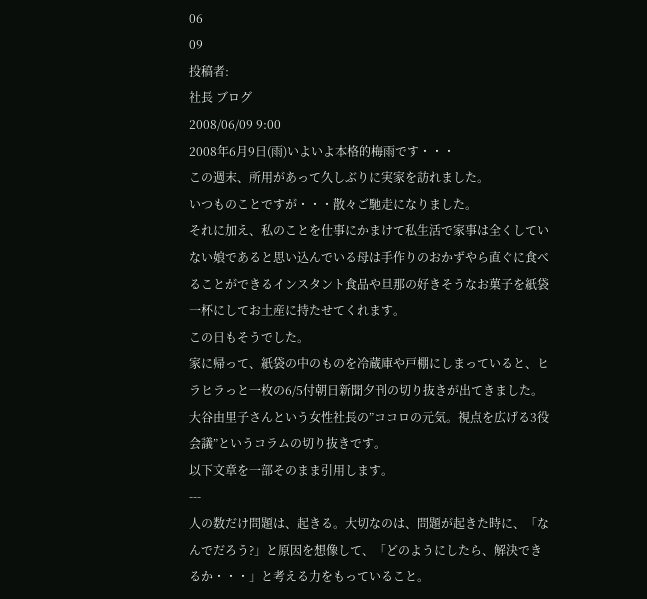06
09
投稿者:
社長 ブログ
2008/06/09 9:00
2008年6月9日(雨)いよいよ本格的梅雨です・・・
この週末、所用があって久しぶりに実家を訪れました。
いつものことですが・・・散々ご馳走になりました。
それに加え、私のことを仕事にかまけて私生活で家事は全くしていない娘であると思い込んでいる母は手作りのおかずやら直ぐに食べることができるインスタント食品や旦那の好きそうなお菓子を紙袋一杯にしてお土産に持たせてくれます。
この日もそうでした。
家に帰って、紙袋の中のものを冷蔵庫や戸棚にしまっていると、ヒラヒラっと一枚の6/5付朝日新聞夕刊の切り抜きが出てきました。
大谷由里子さんという女性社長の”ココロの元気。視点を広げる3役会議”というコラムの切り抜きです。
以下文章を一部そのまま引用します。
---
人の数だけ問題は、起きる。大切なのは、問題が起きた時に、「なんでだろう?」と原因を想像して、「どのようにしたら、解決できるか・・・」と考える力をもっていること。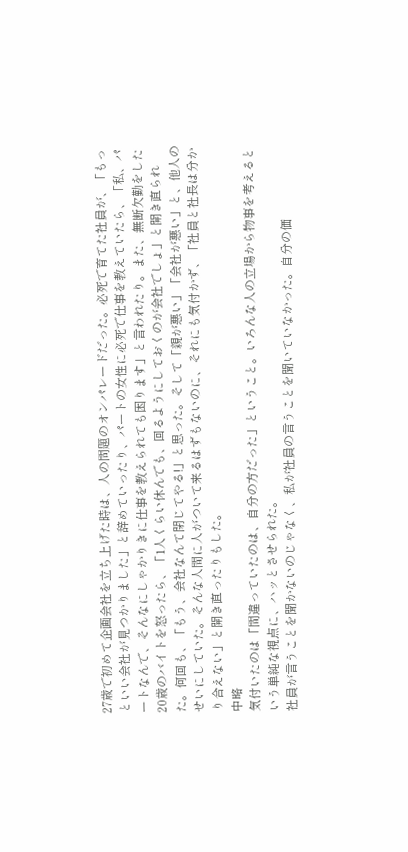27歳で初めて企画会社を立ち上げた時は、人の問題のオンパレードだった。必死で育てた社員が、「もっといい会社が見つかりました」と辞めていったり、パートの女性に必死で仕事を教えていたら、「私、パートなんで、そんなにしゃかりきに仕事を教えられても困ります」と言われたり。また、無断欠勤をした20歳のバイトを怒ったら、「1人くらい休んでも、回るようにしておくのが会社でしょ」と開き直られた。何回も、「もう、会社なんて閉じてやる!」と思った。そして「親が悪い」「会社が悪い」と、他人のせいにしていた。そんな人間に人がついて来るはずもないのに、それにも気付かず、「社員と社長は分かり合えない」と開き直ったりもした。
中略
気付いたのは「間違っていたのは、自分の方だった」ということ。いろんな人の立場から物事を考えるという単純な視点に、ハッとさせられた。
社員が言うことを聞かないのじゃなく、私が社員の言うことを聞いていなかった。自分の価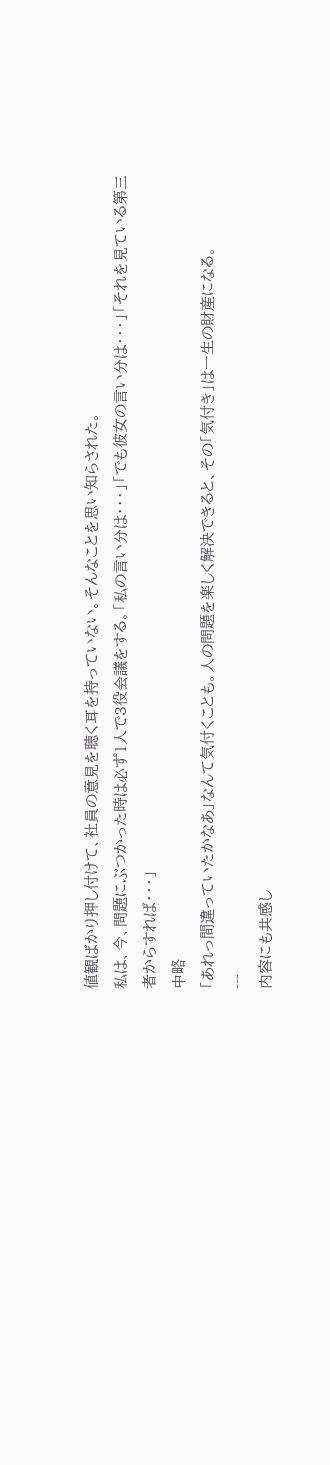値観ばかり押し付けて、社員の意見を聴く耳を持っていない。そんなことを思い知らされた。
私は、今、問題にぶつかった時は必ず1人で3役会議をする。「私の言い分は・・・」「でも彼女の言い分は・・・」「それを見ている第三者からすれば・・・」
中略
「あれっ間違っていたかなあ」なんて気付くことも。人の問題を楽しく解決できると、その「気付き」は一生の財産になる。
---
内容にも共感し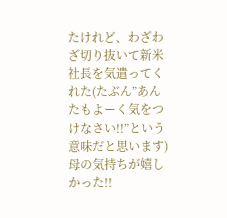たけれど、わざわざ切り抜いて新米社長を気遣ってくれた(たぶん”あんたもよーく気をつけなさい!!”という意味だと思います)母の気持ちが嬉しかった!!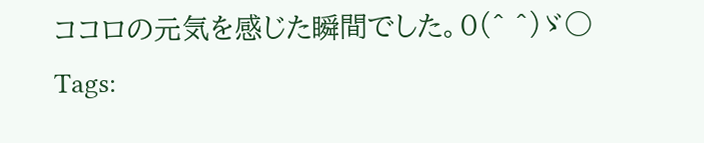ココロの元気を感じた瞬間でした。0(^ ^)ゞ○
Tags: